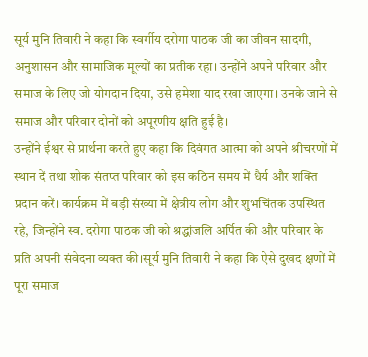सूर्य मुनि तिवारी ने कहा कि स्वर्गीय दरोगा पाठक जी का जीवन सादगी, अनुशासन और सामाजिक मूल्यों का प्रतीक रहा। उन्होंने अपने परिवार और समाज के लिए जो योगदान दिया, उसे हमेशा याद रखा जाएगा। उनके जाने से समाज और परिवार दोनों को अपूरणीय क्षति हुई है।
उन्होंने ईश्वर से प्रार्थना करते हुए कहा कि दिवंगत आत्मा को अपने श्रीचरणों में स्थान दें तथा शोक संतप्त परिवार को इस कठिन समय में धैर्य और शक्ति प्रदान करें। कार्यक्रम में बड़ी संख्या में क्षेत्रीय लोग और शुभचिंतक उपस्थित रहे, जिन्होंने स्व. दरोगा पाठक जी को श्रद्धांजलि अर्पित की और परिवार के प्रति अपनी संवेदना व्यक्त की।सूर्य मुनि तिवारी ने कहा कि ऐसे दुखद क्षणों में पूरा समाज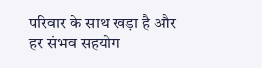परिवार के साथ खड़ा है और हर संभव सहयोग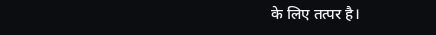के लिए तत्पर है।